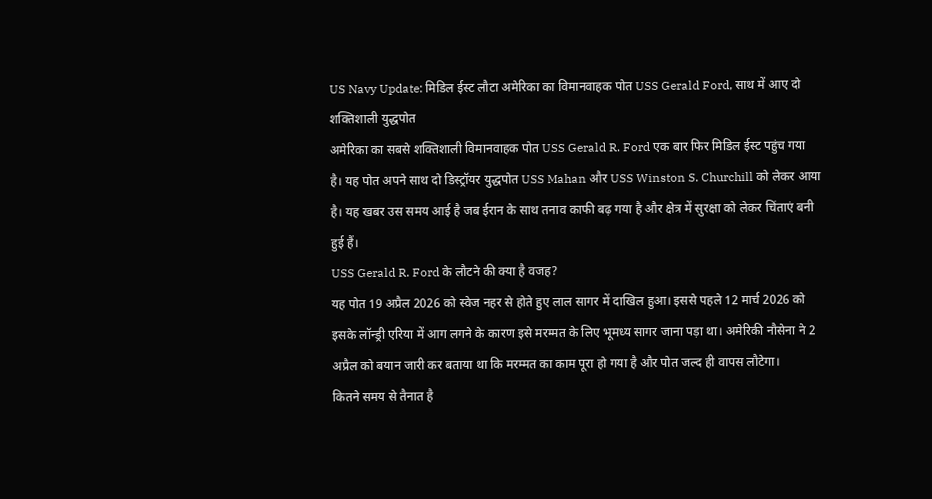US Navy Update: मिडिल ईस्ट लौटा अमेरिका का विमानवाहक पोत USS Gerald Ford, साथ में आए दो शक्तिशाली युद्धपोत
अमेरिका का सबसे शक्तिशाली विमानवाहक पोत USS Gerald R. Ford एक बार फिर मिडिल ईस्ट पहुंच गया है। यह पोत अपने साथ दो डिस्ट्रॉयर युद्धपोत USS Mahan और USS Winston S. Churchill को लेकर आया है। यह खबर उस समय आई है जब ईरान के साथ तनाव काफी बढ़ गया है और क्षेत्र में सुरक्षा को लेकर चिंताएं बनी हुई हैं।
USS Gerald R. Ford के लौटने की क्या है वजह?
यह पोत 19 अप्रैल 2026 को स्वेज नहर से होते हुए लाल सागर में दाखिल हुआ। इससे पहले 12 मार्च 2026 को इसके लॉन्ड्री एरिया में आग लगने के कारण इसे मरम्मत के लिए भूमध्य सागर जाना पड़ा था। अमेरिकी नौसेना ने 2 अप्रैल को बयान जारी कर बताया था कि मरम्मत का काम पूरा हो गया है और पोत जल्द ही वापस लौटेगा।
कितने समय से तैनात है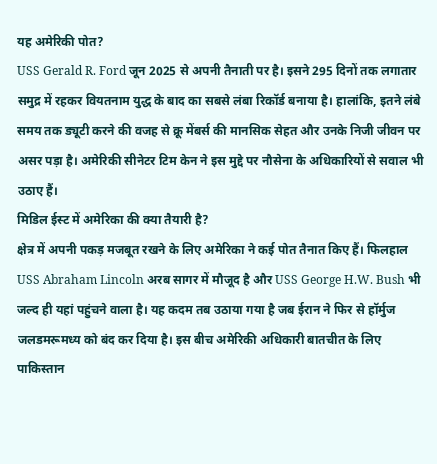यह अमेरिकी पोत?
USS Gerald R. Ford जून 2025 से अपनी तैनाती पर है। इसने 295 दिनों तक लगातार समुद्र में रहकर वियतनाम युद्ध के बाद का सबसे लंबा रिकॉर्ड बनाया है। हालांकि, इतने लंबे समय तक ड्यूटी करने की वजह से क्रू मेंबर्स की मानसिक सेहत और उनके निजी जीवन पर असर पड़ा है। अमेरिकी सीनेटर टिम केन ने इस मुद्दे पर नौसेना के अधिकारियों से सवाल भी उठाए हैं।
मिडिल ईस्ट में अमेरिका की क्या तैयारी है?
क्षेत्र में अपनी पकड़ मजबूत रखने के लिए अमेरिका ने कई पोत तैनात किए हैं। फिलहाल USS Abraham Lincoln अरब सागर में मौजूद है और USS George H.W. Bush भी जल्द ही यहां पहुंचने वाला है। यह कदम तब उठाया गया है जब ईरान ने फिर से हॉर्मुज जलडमरूमध्य को बंद कर दिया है। इस बीच अमेरिकी अधिकारी बातचीत के लिए पाकिस्तान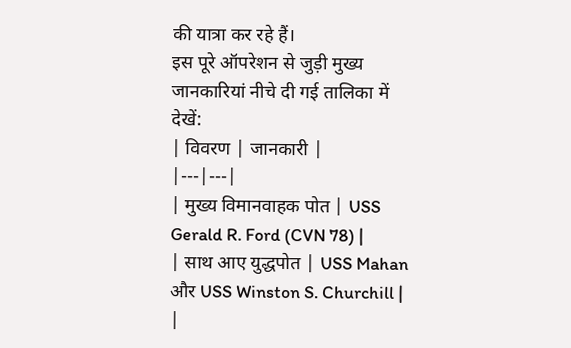की यात्रा कर रहे हैं।
इस पूरे ऑपरेशन से जुड़ी मुख्य जानकारियां नीचे दी गई तालिका में देखें:
| विवरण | जानकारी |
|---|---|
| मुख्य विमानवाहक पोत | USS Gerald R. Ford (CVN 78) |
| साथ आए युद्धपोत | USS Mahan और USS Winston S. Churchill |
|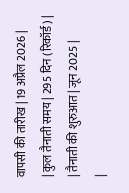वापसी की तारीख | 19 अप्रैल 2026 |
| कुल तैनाती समय | 295 दिन (रिकॉर्ड) |
| तैनाती की शुरुआत | जून 2025 |
|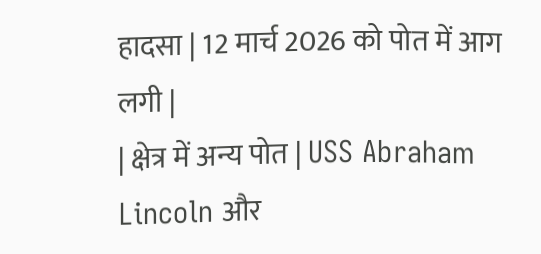हादसा | 12 मार्च 2026 को पोत में आग लगी |
| क्षेत्र में अन्य पोत | USS Abraham Lincoln और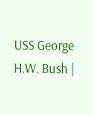USS George H.W. Bush |